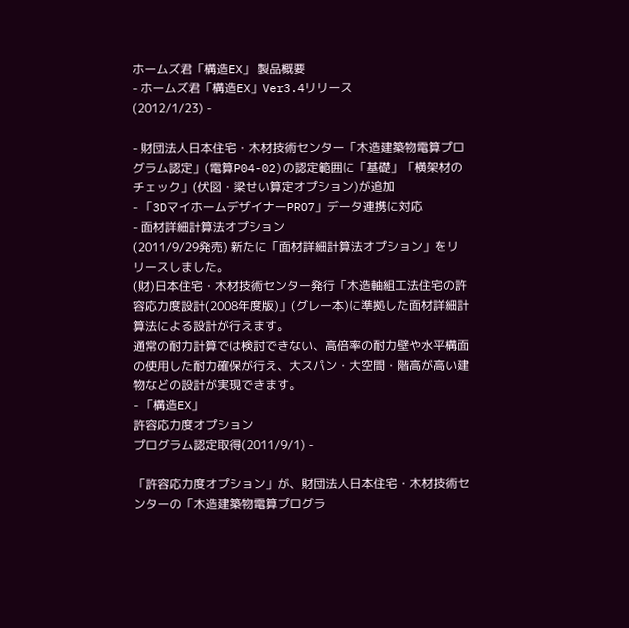ホームズ君「構造EX」 製品概要
- ホームズ君「構造EX」Ver3.4リリース
(2012/1/23) -

- 財団法人日本住宅・木材技術センター「木造建築物電算プログラム認定」(電算P04-02)の認定範囲に「基礎」「横架材のチェック」(伏図・梁せい算定オプション)が追加
- 「3DマイホームデザイナーPRO7」データ連携に対応
- 面材詳細計算法オプション
(2011/9/29発売) 新たに「面材詳細計算法オプション」をリリースしました。
(財)日本住宅・木材技術センター発行「木造軸組工法住宅の許容応力度設計(2008年度版)」(グレー本)に準拠した面材詳細計算法による設計が行えます。
通常の耐力計算では検討できない、高倍率の耐力壁や水平構面の使用した耐力確保が行え、大スパン・大空間・階高が高い建物などの設計が実現できます。
- 「構造EX」
許容応力度オプション
プログラム認定取得(2011/9/1) -

「許容応力度オプション」が、財団法人日本住宅・木材技術センターの「木造建築物電算プログラ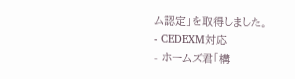ム認定」を取得しました。
- CEDEXM対応
- ホームズ君「構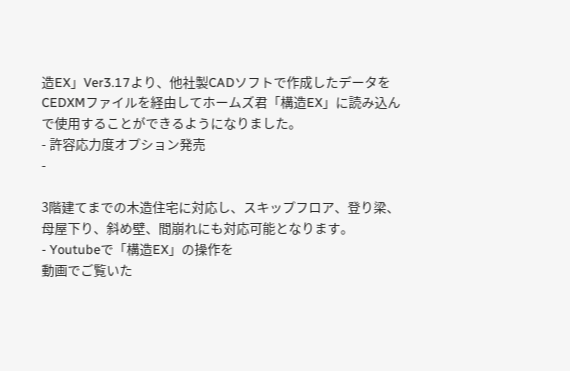造EX」Ver3.17より、他社製CADソフトで作成したデータをCEDXMファイルを経由してホームズ君「構造EX」に読み込んで使用することができるようになりました。
- 許容応力度オプション発売
-

3階建てまでの木造住宅に対応し、スキップフロア、登り梁、母屋下り、斜め壁、間崩れにも対応可能となります。
- Youtubeで「構造EX」の操作を
動画でご覧いた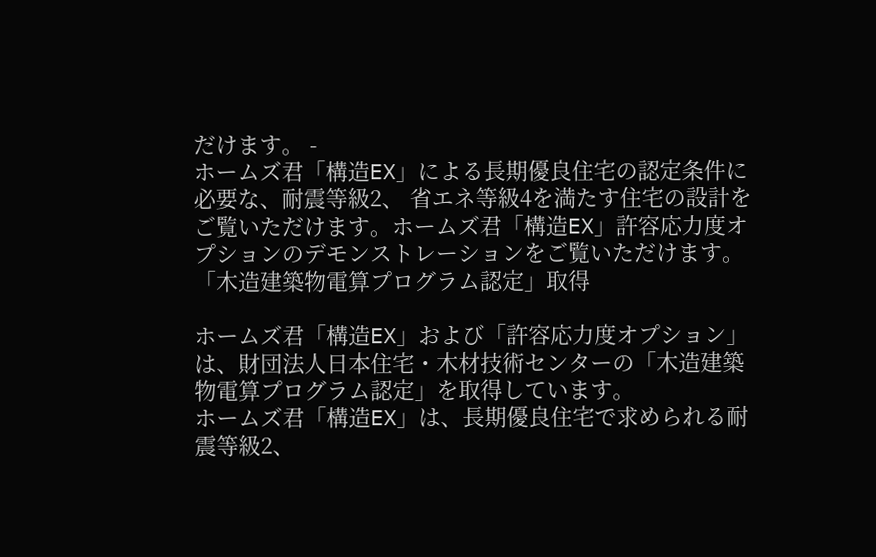だけます。 -
ホームズ君「構造EX」による長期優良住宅の認定条件に必要な、耐震等級2、 省エネ等級4を満たす住宅の設計をご覧いただけます。ホームズ君「構造EX」許容応力度オプションのデモンストレーションをご覧いただけます。
「木造建築物電算プログラム認定」取得

ホームズ君「構造EX」および「許容応力度オプション」は、財団法人日本住宅・木材技術センターの「木造建築物電算プログラム認定」を取得しています。
ホームズ君「構造EX」は、長期優良住宅で求められる耐震等級2、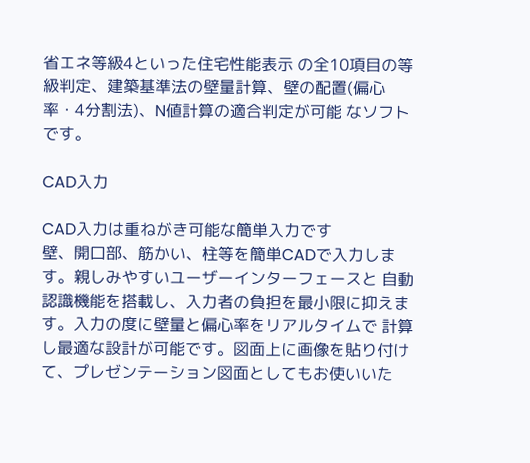省エネ等級4といった住宅性能表示 の全10項目の等級判定、建築基準法の壁量計算、壁の配置(偏心率・4分割法)、N値計算の適合判定が可能 なソフトです。

CAD入力

CAD入力は重ねがき可能な簡単入力です
壁、開口部、筋かい、柱等を簡単CADで入力します。親しみやすいユーザーインターフェースと 自動認識機能を搭載し、入力者の負担を最小限に抑えます。入力の度に壁量と偏心率をリアルタイムで 計算し最適な設計が可能です。図面上に画像を貼り付けて、プレゼンテーション図面としてもお使いいた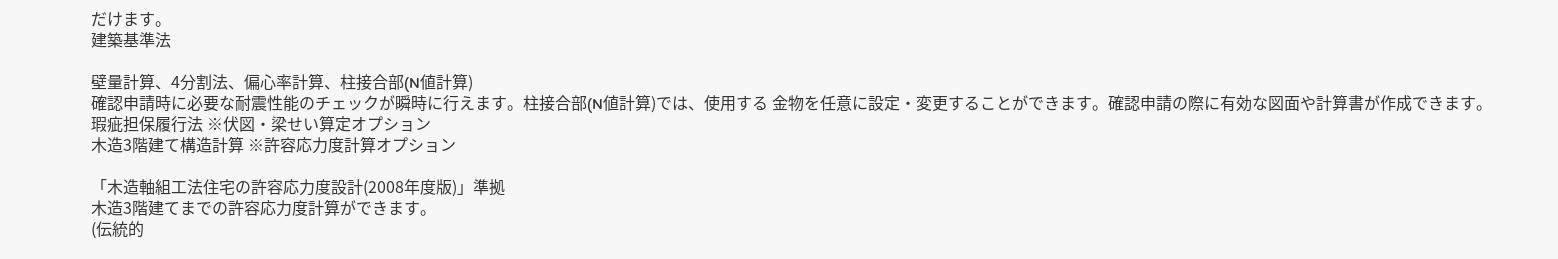だけます。
建築基準法

壁量計算、4分割法、偏心率計算、柱接合部(N値計算)
確認申請時に必要な耐震性能のチェックが瞬時に行えます。柱接合部(N値計算)では、使用する 金物を任意に設定・変更することができます。確認申請の際に有効な図面や計算書が作成できます。
瑕疵担保履行法 ※伏図・梁せい算定オプション
木造3階建て構造計算 ※許容応力度計算オプション

「木造軸組工法住宅の許容応力度設計(2008年度版)」準拠
木造3階建てまでの許容応力度計算ができます。
(伝統的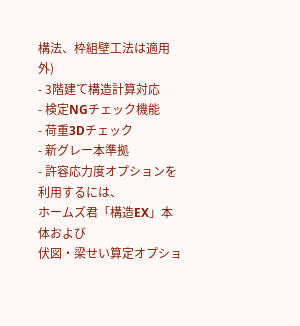構法、枠組壁工法は適用外)
- 3階建て構造計算対応
- 検定NGチェック機能
- 荷重3Dチェック
- 新グレー本準拠
- 許容応力度オプションを利用するには、
ホームズ君「構造EX」本体および
伏図・梁せい算定オプショ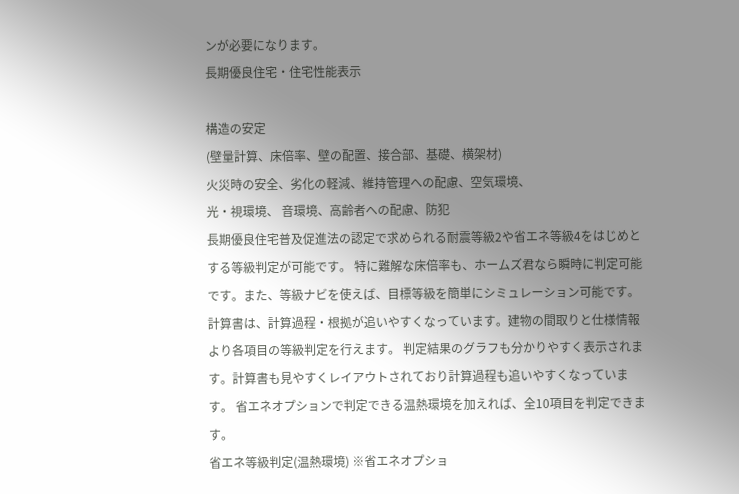ンが必要になります。
長期優良住宅・住宅性能表示

構造の安定
(壁量計算、床倍率、壁の配置、接合部、基礎、横架材)
火災時の安全、劣化の軽減、維持管理への配慮、空気環境、
光・視環境、 音環境、高齢者への配慮、防犯
長期優良住宅普及促進法の認定で求められる耐震等級2や省エネ等級4をはじめとする等級判定が可能です。 特に難解な床倍率も、ホームズ君なら瞬時に判定可能です。また、等級ナビを使えば、目標等級を簡単にシミュレーション可能です。
計算書は、計算過程・根拠が追いやすくなっています。建物の間取りと仕様情報より各項目の等級判定を行えます。 判定結果のグラフも分かりやすく表示されます。計算書も見やすくレイアウトされており計算過程も追いやすくなっています。 省エネオプションで判定できる温熱環境を加えれば、全10項目を判定できます。
省エネ等級判定(温熱環境) ※省エネオプショ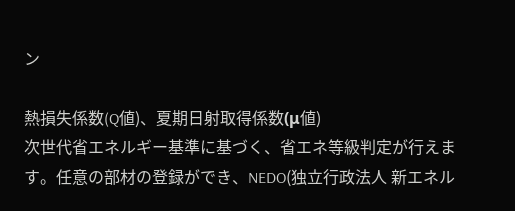ン

熱損失係数(Q値)、夏期日射取得係数(μ値)
次世代省エネルギー基準に基づく、省エネ等級判定が行えます。任意の部材の登録ができ、NEDO(独立行政法人 新エネル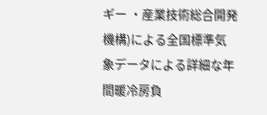ギー ・産業技術総合開発機構)による全国標準気象データによる詳細な年間暖冷房負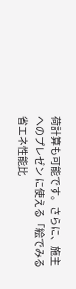荷計算も可能です。さらに、施主へのプレゼン に使える「絵でみる省エネ性能比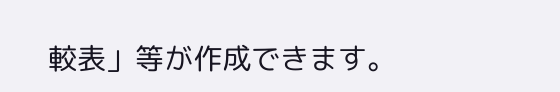較表」等が作成できます。